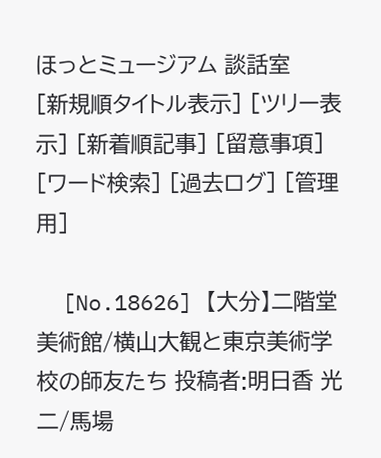ほっとミュージアム 談話室
[新規順タイトル表示] [ツリー表示] [新着順記事] [留意事項] [ワード検索] [過去ログ] [管理用]

  [No.18626] 【大分】二階堂美術館/横山大観と東京美術学校の師友たち 投稿者:明日香 光二/馬場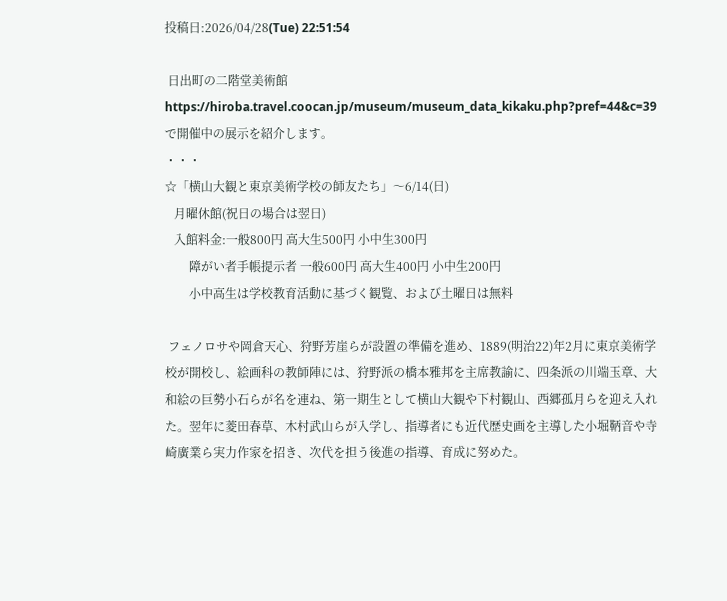投稿日:2026/04/28(Tue) 22:51:54

 日出町の二階堂美術館 https://hiroba.travel.coocan.jp/museum/museum_data_kikaku.php?pref=44&c=39で開催中の展示を紹介します。
・・・
☆「横山大観と東京美術学校の師友たち」〜6/14(日)
   月曜休館(祝日の場合は翌日)
   入館料金:一般800円 高大生500円 小中生300円
        障がい者手帳提示者 一般600円 高大生400円 小中生200円
        小中高生は学校教育活動に基づく観覧、および土曜日は無料

 フェノロサや岡倉天心、狩野芳崖らが設置の準備を進め、1889(明治22)年2月に東京美術学校が開校し、絵画科の教師陣には、狩野派の橋本雅邦を主席教諭に、四条派の川端玉章、大和絵の巨勢小石らが名を連ね、第一期生として横山大観や下村観山、西郷孤月らを迎え入れた。翌年に菱田春草、木村武山らが入学し、指導者にも近代歴史画を主導した小堀鞆音や寺崎廣業ら実力作家を招き、次代を担う後進の指導、育成に努めた。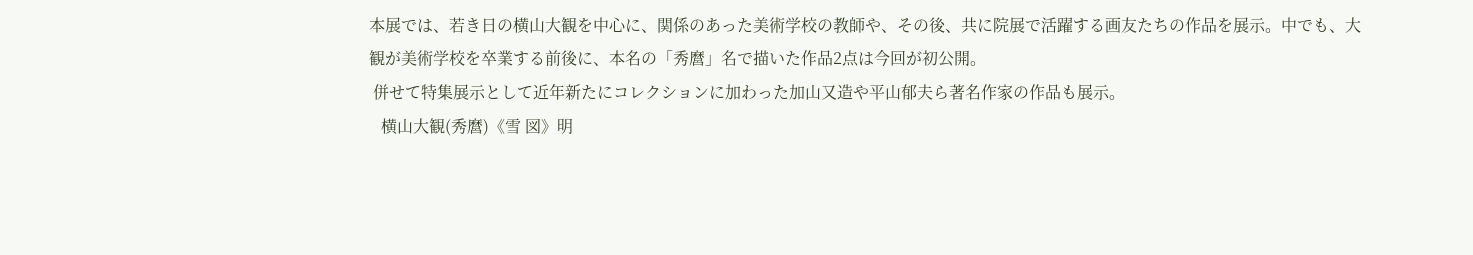本展では、若き日の横山大観を中心に、関係のあった美術学校の教師や、その後、共に院展で活躍する画友たちの作品を展示。中でも、大観が美術学校を卒業する前後に、本名の「秀麿」名で描いた作品2点は今回が初公開。
 併せて特集展示として近年新たにコレクションに加わった加山又造や平山郁夫ら著名作家の作品も展示。
   横山大観(秀麿)《雪 図》明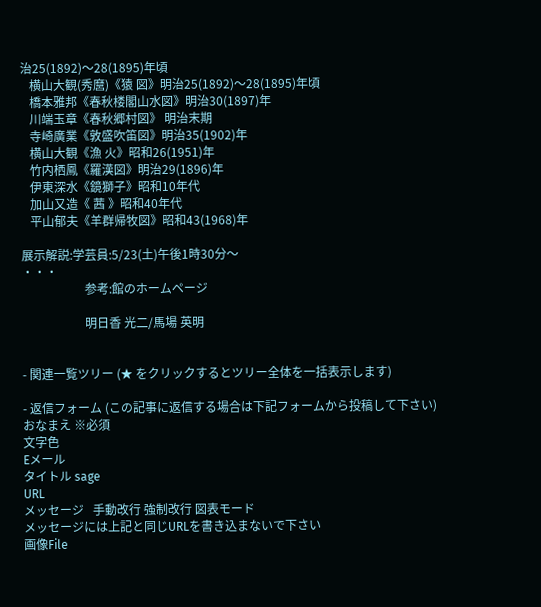治25(1892)〜28(1895)年頃
   横山大観(秀麿)《猿 図》明治25(1892)〜28(1895)年頃
   橋本雅邦《春秋楼閣山水図》明治30(1897)年
   川端玉章《春秋郷村図》 明治末期
   寺崎廣業《敦盛吹笛図》明治35(1902)年
   横山大観《漁 火》昭和26(1951)年
   竹内栖鳳《羅漢図》明治29(1896)年
   伊東深水《鏡獅子》昭和10年代
   加山又造《 茜 》昭和40年代
   平山郁夫《羊群帰牧図》昭和43(1968)年

展示解説:学芸員:5/23(土)午後1時30分〜
・・・
                     参考:館のホームページ

                     明日香 光二/馬場 英明


- 関連一覧ツリー (★ をクリックするとツリー全体を一括表示します)

- 返信フォーム (この記事に返信する場合は下記フォームから投稿して下さい)
おなまえ ※必須
文字色
Eメール
タイトル sage
URL
メッセージ   手動改行 強制改行 図表モード
メッセージには上記と同じURLを書き込まないで下さい
画像File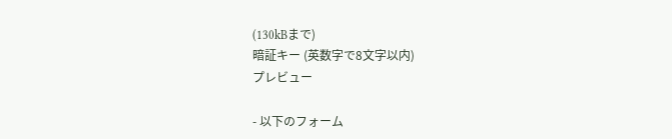(130kBまで)
暗証キー (英数字で8文字以内)
プレビュー

- 以下のフォーム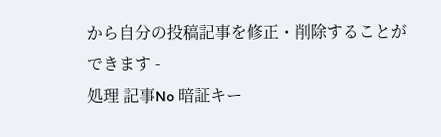から自分の投稿記事を修正・削除することができます -
処理 記事No 暗証キー